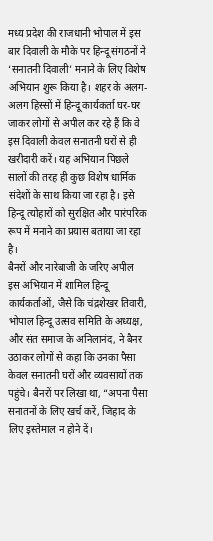मध्य प्रदेश की राजधानी भोपाल में इस बार दिवाली के मौके पर हिन्दू संगठनों ने ‘सनातनी दिवाली’ मनाने के लिए विशेष अभियान शुरू किया है। शहर के अलग-अलग हिस्सों में हिन्दू कार्यकर्ता घर-घर जाकर लोगों से अपील कर रहे हैं कि वे इस दिवाली केवल सनातनी घरों से ही खरीदारी करें। यह अभियान पिछले सालों की तरह ही कुछ विशेष धार्मिक संदेशों के साथ किया जा रहा है। इसे हिन्दू त्योहारों को सुरक्षित और पारंपरिक रूप में मनाने का प्रयास बताया जा रहा है।
बैनरों और नारेबाजी के जरिए अपील
इस अभियान में शामिल हिन्दू कार्यकर्ताओं, जैसे कि चंद्रशेखर तिवारी, भोपाल हिन्दू उत्सव समिति के अध्यक्ष, और संत समाज के अनिलानंद, ने बैनर उठाकर लोगों से कहा कि उनका पैसा केवल सनातनी घरों और व्यवसायों तक पहुंचे। बैनरों पर लिखा था, “अपना पैसा सनातनों के लिए खर्च करें, जिहाद के लिए इस्तेमाल न होने दें।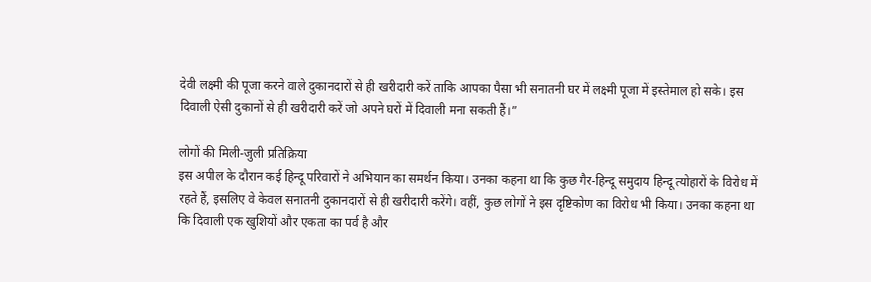देवी लक्ष्मी की पूजा करने वाले दुकानदारों से ही खरीदारी करें ताकि आपका पैसा भी सनातनी घर में लक्ष्मी पूजा में इस्तेमाल हो सके। इस दिवाली ऐसी दुकानों से ही खरीदारी करें जो अपने घरों में दिवाली मना सकती हैं।”

लोगों की मिली-जुली प्रतिक्रिया
इस अपील के दौरान कई हिन्दू परिवारों ने अभियान का समर्थन किया। उनका कहना था कि कुछ गैर-हिन्दू समुदाय हिन्दू त्योहारों के विरोध में रहते हैं, इसलिए वे केवल सनातनी दुकानदारों से ही खरीदारी करेंगे। वहीं, कुछ लोगों ने इस दृष्टिकोण का विरोध भी किया। उनका कहना था कि दिवाली एक खुशियों और एकता का पर्व है और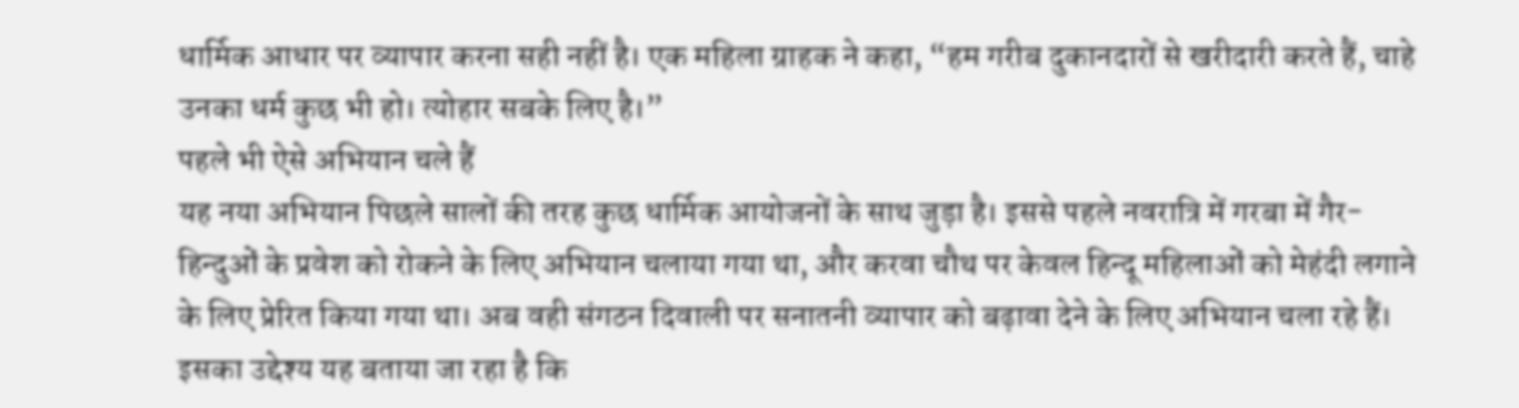धार्मिक आधार पर व्यापार करना सही नहीं है। एक महिला ग्राहक ने कहा, “हम गरीब दुकानदारों से खरीदारी करते हैं, चाहे उनका धर्म कुछ भी हो। त्योहार सबके लिए है।”
पहले भी ऐसे अभियान चले हैं
यह नया अभियान पिछले सालों की तरह कुछ धार्मिक आयोजनों के साथ जुड़ा है। इससे पहले नवरात्रि में गरबा में गैर-हिन्दुओं के प्रवेश को रोकने के लिए अभियान चलाया गया था, और करवा चौथ पर केवल हिन्दू महिलाओं को मेहंदी लगाने के लिए प्रेरित किया गया था। अब वही संगठन दिवाली पर सनातनी व्यापार को बढ़ावा देने के लिए अभियान चला रहे हैं। इसका उद्देश्य यह बताया जा रहा है कि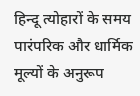हिन्दू त्योहारों के समय पारंपरिक और धार्मिक मूल्यों के अनुरूप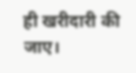ही खरीदारी की जाए।